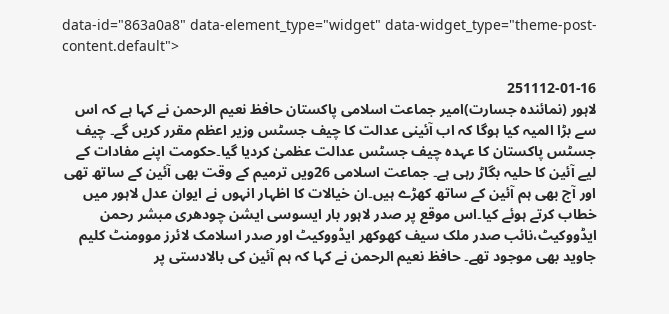data-id="863a0a8" data-element_type="widget" data-widget_type="theme-post-content.default">

251112-01-16
لاہور (نمائندہ جسارت)امیر جماعت اسلامی پاکستان حافظ نعیم الرحمن نے کہا ہے کہ اس سے بڑا المیہ کیا ہوگا کہ اب آئینی عدالت کا چیف جسٹس وزیر اعظم مقرر کریں گے۔ چیف جسٹس پاکستان کا عہدہ چیف جسٹس عدالت عظمیٰ کردیا گیا۔حکومت اپنے مفادات کے لیے آئین کا حلیہ بگاڑ رہی ہے۔ جماعت اسلامی 26ویں ترمیم کے وقت بھی آئین کے ساتھ تھی اور آج بھی ہم آئین کے ساتھ کھڑے ہیں۔ان خیالات کا اظہار انہوں نے ایوان عدل لاہور میں خطاب کرتے ہوئے کیا۔اس موقع پر صدر لاہور بار ایسوسی ایشن چودھری مبشر رحمن ایڈووکیٹ،نائب صدر ملک سیف کھوکھر ایڈووکیٹ اور صدر اسلامک لائرز موومنٹ کلیم جاوید بھی موجود تھے۔ حافظ نعیم الرحمن نے کہا کہ ہم آئین کی بالادستی پر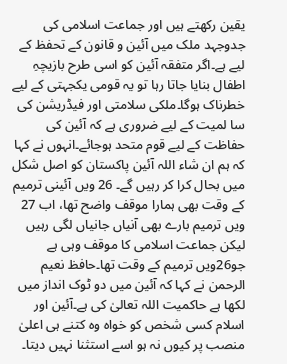یقین رکھتے ہیں اور جماعت اسلامی کی جدوجہد ملک میں آئین و قانون کے تحفظ کے لیے ہے۔اگر متفقہ آئین کو اسی طرح بازیچہِ اطفال بنایا جاتا رہا تو یہ قومی یکجہتی کے لیے خطرناک ہوگا۔ملکی سلامتی اور فیڈریشن کی سا لمیت کے لیے ضروری ہے کہ آئین کی حفاظت کے لیے قوم متحد ہوجائے۔انہوں نے کہا کہ ہم ان شاء اللہ آئین پاکستان کو اصل شکل میں بحال کرا کر رہیں گے۔ 26 ویں آئینی ترمیم کے وقت بھی ہمارا موقف واضح تھا، اب 27 ویں ترمیم بارے بھی آنیاں جانیاں لگی رہیں لیکن جماعت اسلامی کا موقف وہی ہے جو26ویں ترمیم کے وقت تھا۔حافظ نعیم الرحمن نے کہا کہ آئین میں دو ٹوک انداز میں لکھا ہے حاکمیت اللہ تعالیٰ کی ہے۔آئین اور اسلام کسی شخص کو خواہ وہ کتنے ہی اعلیٰ منصب پر کیوں نہ ہو اسے استثنا نہیں دیتا۔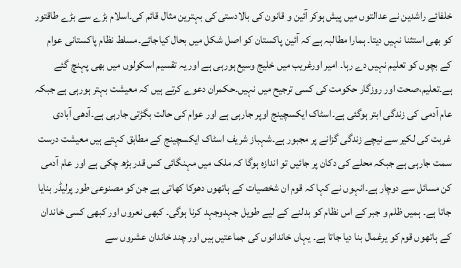خلفائے راشدین نے عدالتوں میں پیش ہوکر آئین و قانون کی بالادستی کی بہترین مثال قائم کی۔اسلام بڑے سے بڑے طاقتور کو بھی استثنا نہیں دیتا۔ ہمارا مطالبہ ہے کہ آئین پاکستان کو اصل شکل میں بحال کیاجائے۔مسلط نظام پاکستانی عوام کے بچوں کو تعلیم نہیں دے رہا۔ امیر اورغریب میں خلیج وسیع ہورہی ہے اور یہ تقسیم اسکولوں میں بھی پہنچ گئے ہے۔تعلیم،صحت اور روزگار حکومت کی کسی ترجیح میں نہیں۔حکمران دعوے کرتے ہیں کہ معیشت بہتر ہورہی ہے جبکہ عام آدمی کی زندگی ابتر ہوگئی ہے۔اسٹاک ایکسچینج اوپر جارہی ہے اور عوام کی حالت بگڑتی جارہی ہے۔آدھی آبادی غربت کی لکیر سے نیچے زندگی گزانے پر مجبور ہے۔شہباز شریف اسٹاک ایکسچینج کے مطابق کہتے ہیں معیشت درست سمت جارہی ہے جبکہ محلے کی دکان پر جائیں تو اندازہ ہوگا کہ ملک میں مہنگائی کس قدر بڑھ چکی ہے اور عام آدمی کن مسائل سے دوچار ہے۔انہوں نے کہا کہ قوم ان شخصیات کے ہاتھوں دھوکا کھاتی ہے جن کو مصنوعی طور پرلیڈر بنایا جاتا ہے۔ ہمیں ظلم و جبر کے اس نظام کو بدلنے کے لیے طویل جہدوجہد کرنا ہوگی۔ کبھی نعروں اور کبھی کسی خاندان کے ہاتھوں قوم کو یرغمال بنا دیا جاتا ہے۔ یہاں خاندانوں کی جماعتیں ہیں اور چند خاندان عشروں سے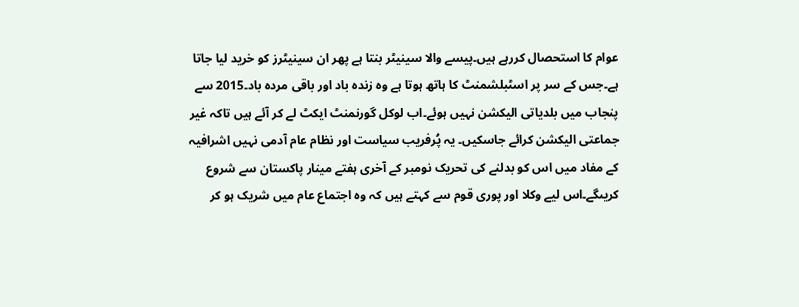عوام کا استحصال کررہے ہیں۔پیسے والا سینیٹر بنتا ہے پھر ان سینیٹرز کو خرید لیا جاتا ہے۔جس کے سر پر اسٹبلشمنٹ کا ہاتھ ہوتا ہے وہ زندہ باد اور باقی مردہ باد۔2015 سے پنجاب میں بلدیاتی الیکشن نہیں ہوئے۔اب لوکل گورنمنٹ ایکٹ لے کر آئے ہیں تاکہ غیر جماعتی الیکشن کرائے جاسکیں۔ یہ پُرفریب سیاست اور نظام عام آدمی نہیں اشرافیہ کے مفاد میں اس کو بدلنے کی تحریک نومبر کے آخری ہفتے مینار پاکستان سے شروع کریںگے۔اس لیے وکلا اور پوری قوم سے کہتے ہیں کہ وہ اجتماع عام میں شریک ہو کر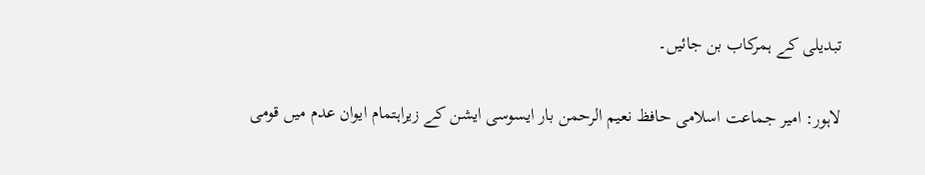تبدیلی کے ہمرکاب بن جائیں۔

لاہور: امیر جماعت اسلامی حافظ نعیم الرحمن بار ایسوسی ایشن کے زیراہتمام ایوان عدم میں قومی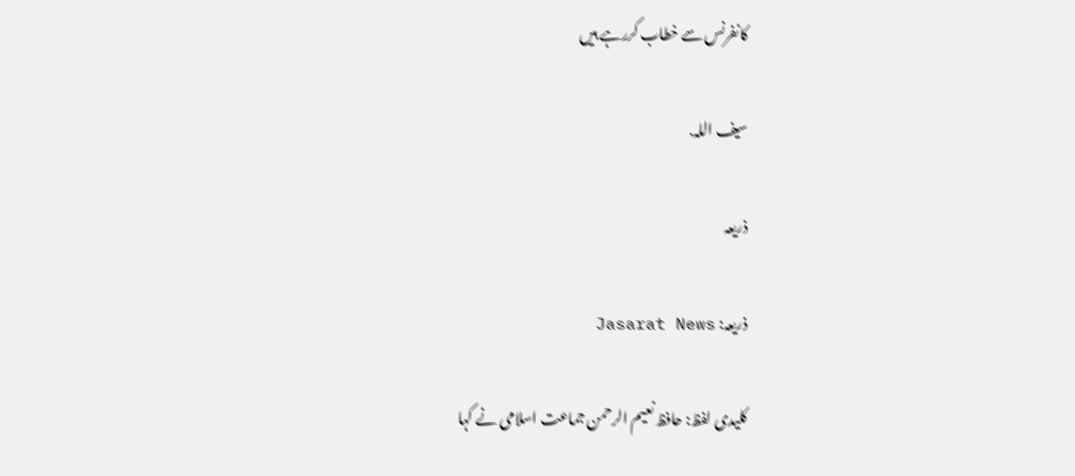کانفرنس سے خطاب کررہے ہیں

سیف اللہ.

ذریعہ

ذریعہ: Jasarat News

کلیدی لفظ: حافظ نعیم الرحمن جماعت اسلامی نے کہا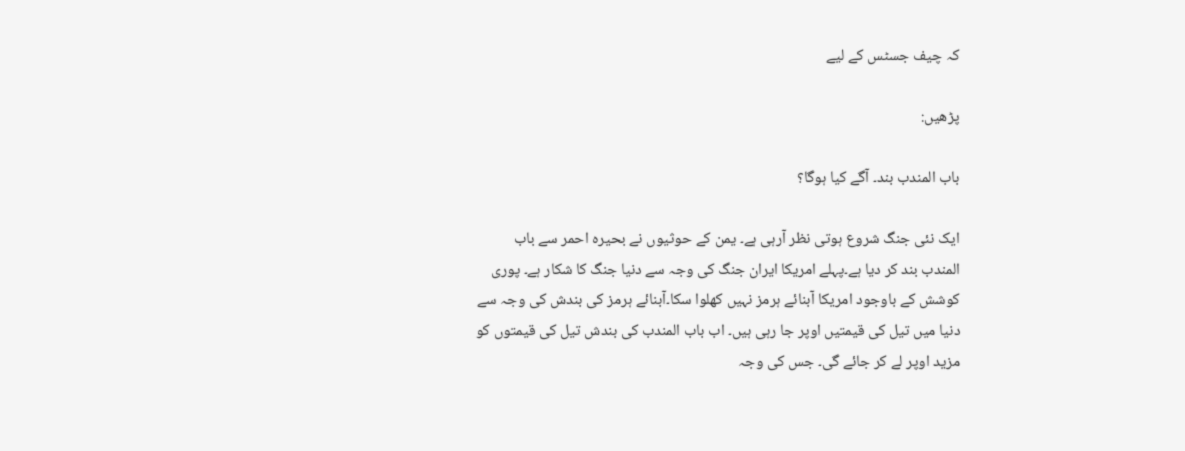کہ چیف جسٹس کے لیے

پڑھیں:

باب المندب بند۔ آگے کیا ہوگا؟

ایک نئی جنگ شروع ہوتی نظر آرہی ہے۔ یمن کے حوثیوں نے بحیرہ احمر سے باب المندب بند کر دیا ہے۔پہلے امریکا ایران جنگ کی وجہ سے دنیا جنگ کا شکار ہے۔ پوری کوشش کے باوجود امریکا آبنائے ہرمز نہیں کھلوا سکا۔آبنائے ہرمز کی بندش کی وجہ سے دنیا میں تیل کی قیمتیں اوپر جا رہی ہیں۔ اب باب المندب کی بندش تیل کی قیمتوں کو مزید اوپر لے کر جائے گی۔ جس کی وجہ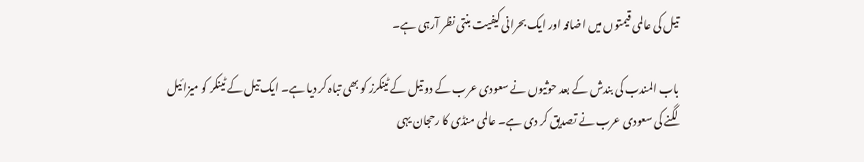تیل کی عالمی قیمتوں میں اضافہ اور ایک بحرانی کیفیت بنتی نظر آرہی ہے۔

باب المندب کی بندش کے بعد حوثیوں نے سعودی عرب کے دو تیل کے ٹینکرز کو بھی تباہ کر دیا ہے۔ ایک تیل کے ٹینکر کو میزائیل لگنے کی سعودی عرب نے تصدیق کر دی ہے۔ عالمی منڈی کا رحجان یہی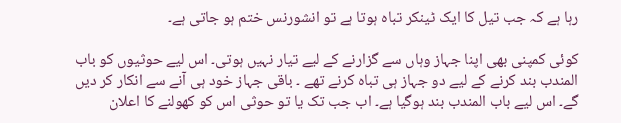رہا ہے کہ جب تیل کا ایک ٹینکر تباہ ہوتا ہے تو انشورنس ختم ہو جاتی ہے۔

کوئی کمپنی بھی اپنا جہاز وہاں سے گزارنے کے لیے تیار نہیں ہوتی۔ اس لیے حوثیوں کو باب المندب بند کرنے کے لیے دو جہاز ہی تباہ کرنے تھے ۔ باقی جہاز خود ہی آنے سے انکار کر دیں گے۔ اس لیے باب المندب بند ہوگیا ہے۔ اب جب تک یا تو حوثی اس کو کھولنے کا اعلان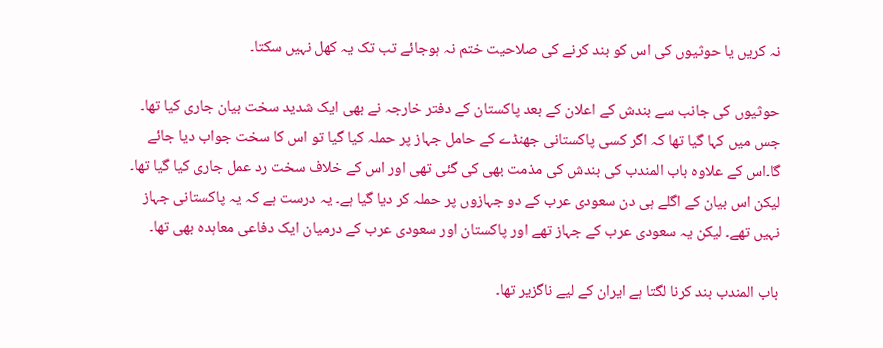نہ کریں یا حوثیوں کی اس کو بند کرنے کی صلاحیت ختم نہ ہوجائے تب تک یہ کھل نہیں سکتا۔

حوثیوں کی جانب سے بندش کے اعلان کے بعد پاکستان کے دفتر خارجہ نے بھی ایک شدید سخت بیان جاری کیا تھا۔ جس میں کہا گیا تھا کہ اگر کسی پاکستانی جھنڈے کے حامل جہاز پر حملہ کیا گیا تو اس کا سخت جواب دیا جائے گا۔اس کے علاوہ باب المندب کی بندش کی مذمت بھی کی گئی تھی اور اس کے خلاف سخت رد عمل جاری کیا گیا تھا۔ لیکن اس بیان کے اگلے ہی دن سعودی عرب کے دو جہازوں پر حملہ کر دیا گیا ہے۔ یہ درست ہے کہ یہ پاکستانی جہاز نہیں تھے۔ لیکن یہ سعودی عرب کے جہاز تھے اور پاکستان اور سعودی عرب کے درمیان ایک دفاعی معاہدہ بھی تھا۔

باب المندب بند کرنا لگتا ہے ایران کے لیے ناگزیر تھا۔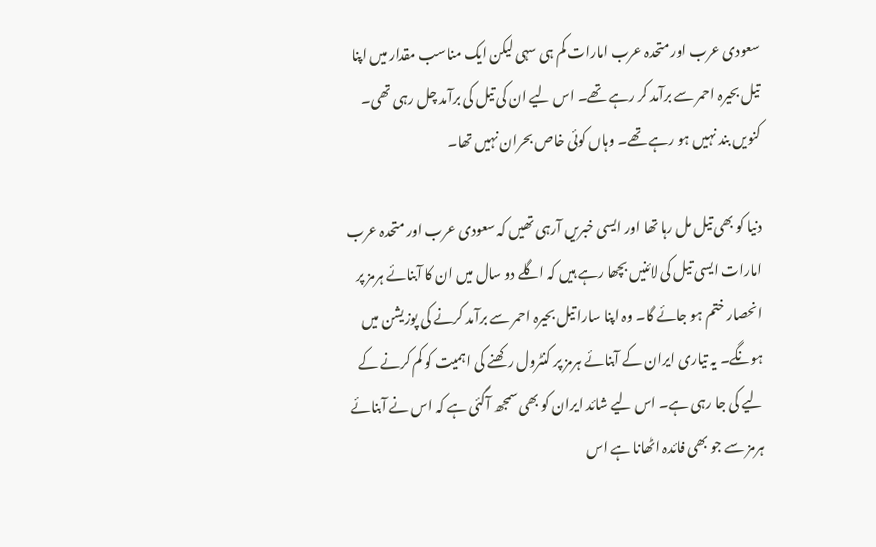سعودی عرب اور متحدہ عرب امارات کم ہی سہی لیکن ایک مناسب مقدار میں اپنا تیل بحیرہ احمر سے برآمد کر رہے تھے۔ اس لیے ان کی تیل کی برآمد چل رہی تھی۔ کنویں بند نہیں ہو رہے تھے۔ وہاں کوئی خاص بحران نہیں تھا۔

دنیا کو بھی تیل مل رہا تھا اور ایسی خبریں آرہی تھیں کہ سعودی عرب اور متحدہ عرب امارات ایسی تیل کی لائنیں بچھا رہے ہیں کہ اگلے دو سال میں ان کا آبنائے ہرمز پر انحصار ختم ہو جائے گا۔ وہ اپنا سارا تیل بحیرہ احمر سے برآمد کرنے کی پوزیشن میں ہونگے۔ یہ تیاری ایران کے آبنائے ہرمز پر کنٹرول رکھنے کی اہمیت کو کم کرنے کے لیے کی جا رہی ہے۔ اس لیے شائد ایران کو بھی سمجھ آگئی ہے کہ اس نے آبنائے ہرمز سے جو بھی فائدہ اٹھانا ہے اس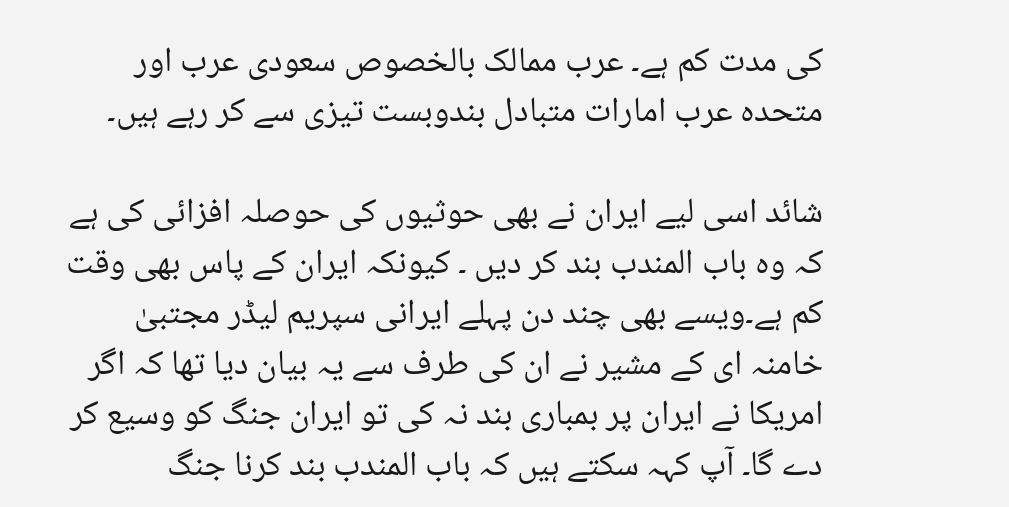کی مدت کم ہے۔ عرب ممالک بالخصوص سعودی عرب اور متحدہ عرب امارات متبادل بندوبست تیزی سے کر رہے ہیں۔

شائد اسی لیے ایران نے بھی حوثیوں کی حوصلہ افزائی کی ہے کہ وہ باب المندب بند کر دیں ۔ کیونکہ ایران کے پاس بھی وقت کم ہے۔ویسے بھی چند دن پہلے ایرانی سپریم لیڈر مجتبیٰ خامنہ ای کے مشیر نے ان کی طرف سے یہ بیان دیا تھا کہ اگر امریکا نے ایران پر بمباری بند نہ کی تو ایران جنگ کو وسیع کر دے گا۔ آپ کہہ سکتے ہیں کہ باب المندب بند کرنا جنگ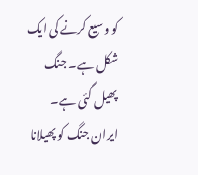کو وسیع کرنے کی ایک شکل ہے۔ جنگ پھیل گئی ہے۔ ایران جنگ کو پھیلانا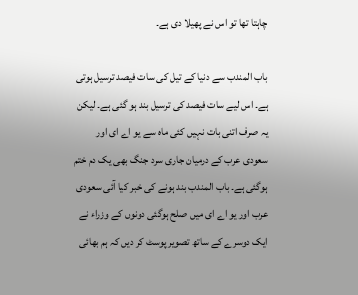چاہتا تھا تو اس نے پھیلا دی ہے۔

باب المندب سے دنیا کے تیل کی سات فیصد ترسیل ہوتی ہے۔ اس لیے سات فیصد کی ترسیل بند ہو گئی ہے۔ لیکن یہ صرف اتنی بات نہیں کئی ماہ سے یو اے ای اور سعودی عرب کے درمیان جاری سرد جنگ بھی یک دم ختم ہوگئی ہے۔ باب المندب بند ہونے کی خبر کیا آئی سعودی عرب اور یو اے ای میں صلح ہوگئی دونوں کے وزراء نے ایک دوسرے کے ساتھ تصویر پوسٹ کر دیں کہ ہم بھائی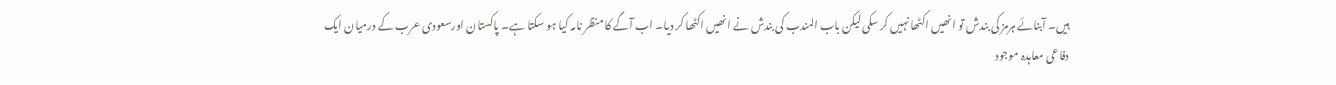ہیں۔ آبنائے ہرمز کی بندش تو انھیں اکٹھا نہیں کر سکی لیکن باب المندب کی بندش نے انھیں اکٹھا کر دیا۔ اب آگے کا منظر نامہ کیا ہو سکتا ہے۔ پاکستان اورسعودی عرب کے درمیان ایک دفاعی معاہدہ موجود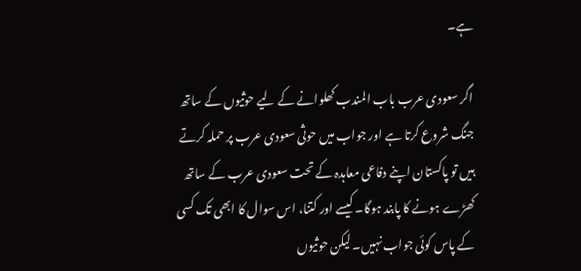ہے۔

اگر سعودی عرب باب المندب کھلوانے کے لیے حوثیوں کے ساتھ جنگ شروع کرتا ہے اور جواب میں حوثی سعودی عرب پر حملہ کرتے ہیں تو پاکستان اپنے دفاعی معاہدہ کے تحت سعودی عرب کے ساتھ کھڑے ہونے کا پابند ہوگا۔ کیسے اور کتنا، اس سوال کا ابھی تک کسی کے پاس کوئی جواب نہیں۔ لیکن حوثیوں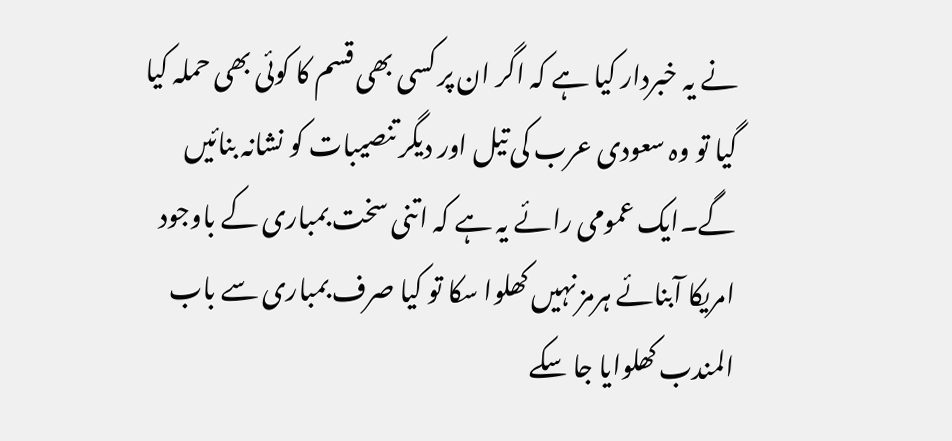نے یہ خبردار کیا ہے کہ اگر ان پر کسی بھی قسم کا کوئی بھی حملہ کیا گیا تو وہ سعودی عرب کی تیل اور دیگر تنصیبات کو نشانہ بنائیں گے۔ایک عمومی رائے یہ ہے کہ اتنی سخت بمباری کے باوجود امریکا آبنائے ہرمز نہیں کھلوا سکا تو کیا صرف بمباری سے باب المندب کھلوایا جا سکے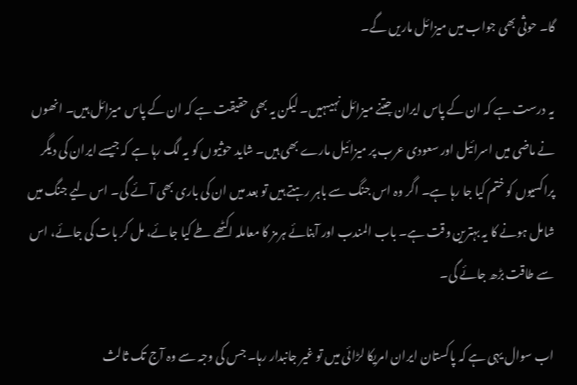گا۔ حوثی بھی جواب میں میزائل ماریں گے۔

یہ درست ہے کہ ان کے پاس ایران جتنے میزائل نہیںہیں۔ لیکن یہ بھی حقیقت ہے کہ ان کے پاس میزائل ہیں۔ انھوں نے ماضی میں اسرائیل اور سعودی عرب پر میزائیل مارے بھی ہیں۔ شاید حوثیوں کو یہ لگ رہا ہے کہ جیسے ایران کی دیگر پراکسیوں کو ختم کیا جا رہا ہے۔ اگر وہ اس جنگ سے باہر رہتے ہیں تو بعد میں ان کی باری بھی آئے گی۔ اس لیے جنگ میں شامل ہونے کا یہ بہترین وقت ہے۔ باب المندب اور آبنائے ہرمز کا معاملہ اکٹھے طے کیا جائے، مل کر بات کی جائے، اس سے طاقت بڑھ جائے گی۔

اب سوال یہی ہے کہ پاکستان ایران امریکا لڑائی میں تو غیر جانبدار رہا۔ جس کی وجہ سے وہ آج تک ثالث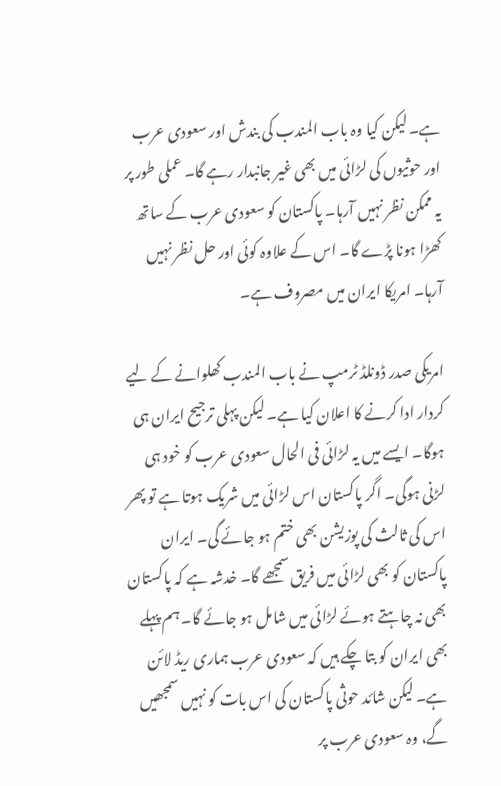ہے۔ لیکن کیا وہ باب المندب کی بندش اور سعودی عرب اور حوثیوں کی لڑائی میں بھی غیر جانبدار رہے گا۔ عملی طور پر یہ ممکن نظر نہیں آرہا۔ پاکستان کو سعودی عرب کے ساتھ کھڑا ہونا پڑے گا۔ اس کے علاوہ کوئی اور حل نظر نہیں آرہا۔ امریکا ایران میں مصروف ہے۔

امریکی صدر ڈونلڈ ٹرمپ نے باب المندب کھلوانے کے لیے کردار ادا کرنے کا اعلان کیا ہے۔ لیکن پہلی ترجیح ایران ہی ہوگا۔ ایسے میں یہ لڑائی فی الحال سعودی عرب کو خود ہی لڑنی ہوگی۔ اگر پاکستان اس لڑائی میں شریک ہوتا ہے تو پھر اس کی ثالث کی پوزیشن بھی ختم ہو جائے گی۔ ایران پاکستان کو بھی لڑائی میں فریق سمجھے گا۔ خدشہ ہے کہ پاکستان بھی نہ چاہتے ہوئے لڑائی میں شامل ہو جائے گا۔ ہم پہلے بھی ایران کو بتا چکے ہیں کہ سعودی عرب ہماری ریڈ لائن ہے۔ لیکن شائد حوثی پاکستان کی اس بات کو نہیں سمجھیں گے، وہ سعودی عرب پر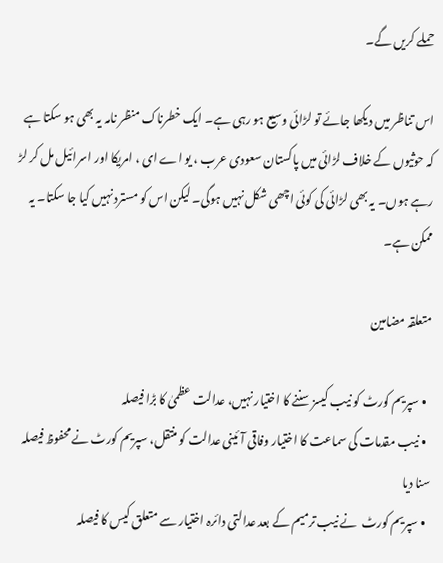حملے کریں گے۔

اس تناظر میں دیکھا جائے تو لڑائی وسیع ہو رہی ہے۔ ایک خطرناک منظر نامہ یہ بھی ہو سکتا ہے کہ حوثیوں کے خلاف لڑائی میں پاکستان سعودی عرب ، یو اے ای ، امریکا اور اسرائیل مل کر لڑ رہے ہوں۔ یہ بھی لڑائی کی کوئی اچھی شکل نہیں ہوگی۔ لیکن اس کو مسترد نہیں کیا جا سکتا۔ یہ ممکن ہے۔

متعلقہ مضامین

  • سپریم کورٹ کو نیب کیسز سننے کا اختیار نہیں، عدالت عظمیٰ کا بڑا فیصلہ
  • نیب مقدمات کی سماعت کا اختیار وفاقی آئینی عدالت کو منتقل، سپریم کورٹ نے محفوظ فیصلہ سنا دیا
  • سپریم کورٹ  نے نیب ترمیم کے بعد عدالتی دائرہ اختیار سے متعلق کیس کا فیصلہ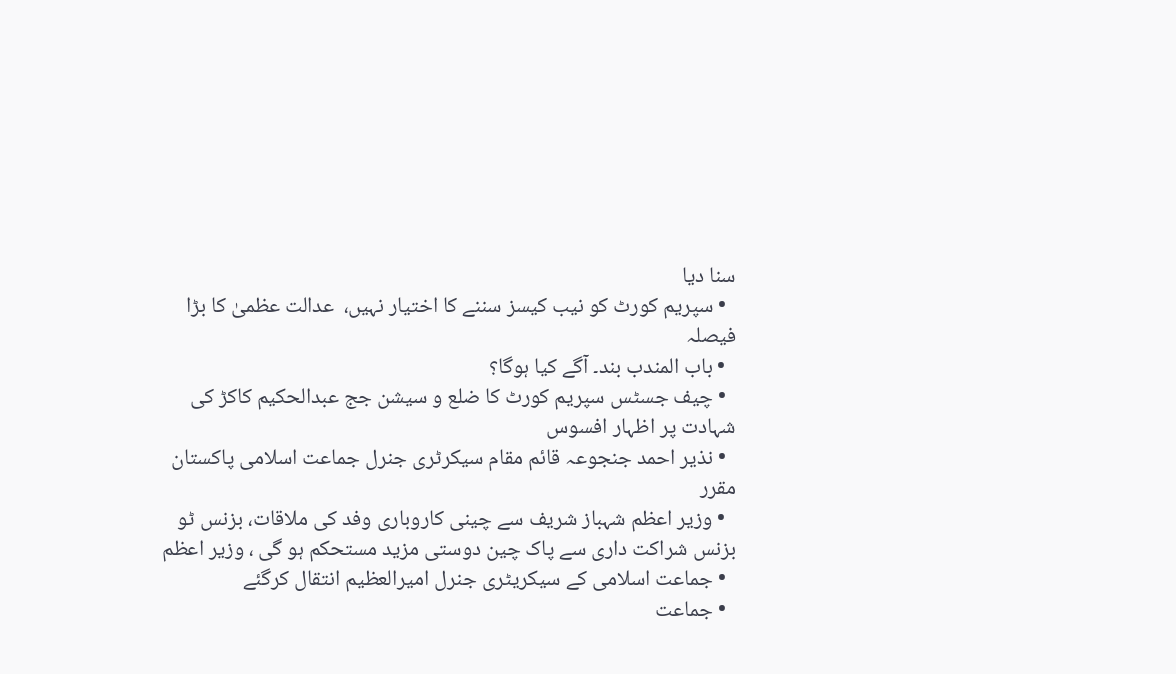سنا دیا
  • سپریم کورٹ کو نیب کیسز سننے کا اختیار نہیں،  عدالت عظمیٰ کا بڑا فیصلہ
  • باب المندب بند۔ آگے کیا ہوگا؟
  • چیف جسٹس سپریم کورٹ کا ضلع و سیشن جج عبدالحکیم کاکڑ کی شہادت پر اظہار افسوس
  • نذیر احمد جنجوعہ قائم مقام سیکرٹری جنرل جماعت اسلامی پاکستان مقرر
  • وزیر اعظم شہباز شریف سے چینی کاروباری وفد کی ملاقات، بزنس ٹو بزنس شراکت داری سے پاک چین دوستی مزید مستحکم ہو گی ، وزیر اعظم
  • جماعت اسلامی کے سیکریٹری جنرل امیرالعظیم انتقال کرگئے
  • جماعت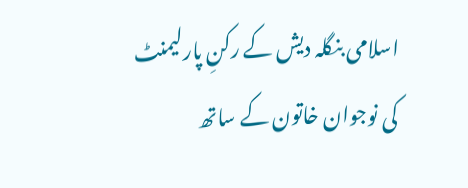اسلامی بنگلہ دیش کے رکنِ پارلیمنٹ  کی نوجوان خاتون کے ساتھ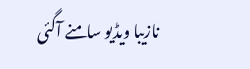نازیبا ویڈیو سامنے آگئی